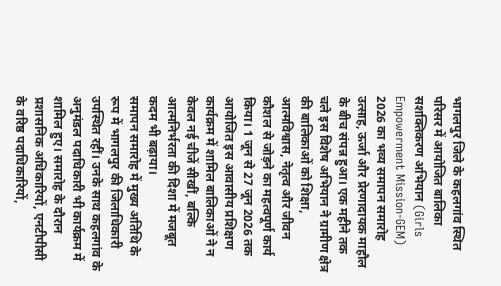भागलपुर जिले के कहलगांव स्थित परिसर में आयोजित बालिका सशक्तिकरण अभियान (Girls Empowerment Mission-GEM) 2026 का भव्य समापन समारोह उत्साह, ऊर्जा और प्रेरणादायक माहौल के बीच संपन्न हुआ। एक महीने तक चले इस विशेष अभियान ने ग्रामीण क्षेत्र की बालिकाओं को शिक्षा, आत्मविश्वास, नेतृत्व और जीवन कौशल से जोड़ने का महत्वपूर्ण कार्य किया। 1 जून से 27 जून 2026 तक आयोजित इस आवासीय प्रशिक्षण कार्यक्रम में शामिल बालिकाओं ने न केवल नई चीजें सीखीं, बल्कि आत्मनिर्भरता की दिशा में मजबूत कदम भी बढ़ाया।
समापन समारोह में मुख्य अतिथि के रूप में भागलपुर की जिलाधिकारी उपस्थित रहीं। उनके साथ कहलगांव के अनुमंडल पदाधिकारी भी कार्यक्रम में शामिल हुए। समारोह के दौरान प्रशासनिक अधिकारियों, एनटीपीसी के वरिष्ठ पदाधिकारियों,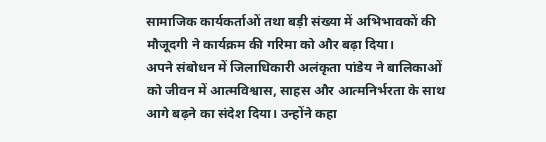सामाजिक कार्यकर्ताओं तथा बड़ी संख्या में अभिभावकों की मौजूदगी ने कार्यक्रम की गरिमा को और बढ़ा दिया।
अपने संबोधन में जिलाधिकारी अलंकृता पांडेय ने बालिकाओं को जीवन में आत्मविश्वास, साहस और आत्मनिर्भरता के साथ आगे बढ़ने का संदेश दिया। उन्होंने कहा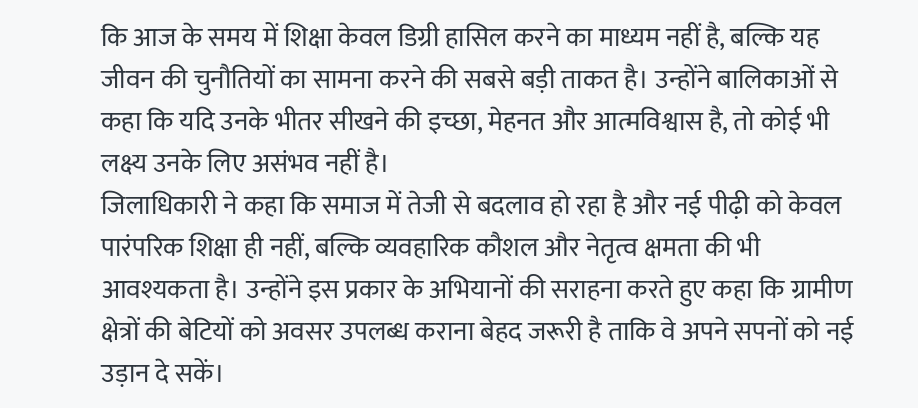कि आज के समय में शिक्षा केवल डिग्री हासिल करने का माध्यम नहीं है, बल्कि यह जीवन की चुनौतियों का सामना करने की सबसे बड़ी ताकत है। उन्होंने बालिकाओं से कहा कि यदि उनके भीतर सीखने की इच्छा, मेहनत और आत्मविश्वास है, तो कोई भी लक्ष्य उनके लिए असंभव नहीं है।
जिलाधिकारी ने कहा कि समाज में तेजी से बदलाव हो रहा है और नई पीढ़ी को केवल पारंपरिक शिक्षा ही नहीं, बल्कि व्यवहारिक कौशल और नेतृत्व क्षमता की भी आवश्यकता है। उन्होंने इस प्रकार के अभियानों की सराहना करते हुए कहा कि ग्रामीण क्षेत्रों की बेटियों को अवसर उपलब्ध कराना बेहद जरूरी है ताकि वे अपने सपनों को नई उड़ान दे सकें।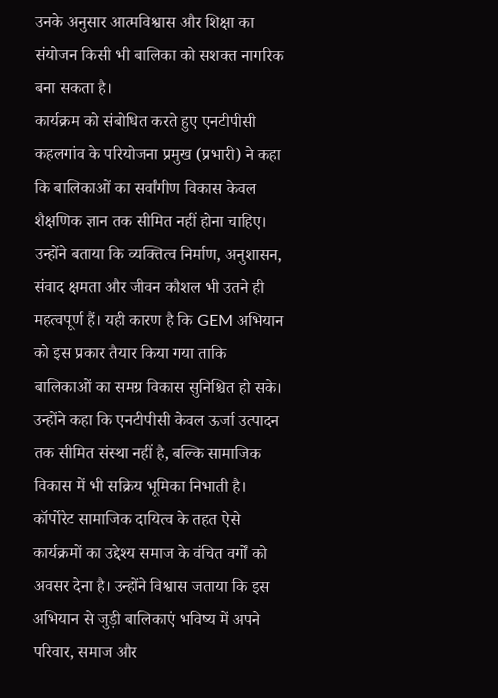उनके अनुसार आत्मविश्वास और शिक्षा का संयोजन किसी भी बालिका को सशक्त नागरिक बना सकता है।
कार्यक्रम को संबोधित करते हुए एनटीपीसी कहलगांव के परियोजना प्रमुख (प्रभारी) ने कहा कि बालिकाओं का सर्वांगीण विकास केवल शैक्षणिक ज्ञान तक सीमित नहीं होना चाहिए। उन्होंने बताया कि व्यक्तित्व निर्माण, अनुशासन, संवाद क्षमता और जीवन कौशल भी उतने ही महत्वपूर्ण हैं। यही कारण है कि GEM अभियान को इस प्रकार तैयार किया गया ताकि बालिकाओं का समग्र विकास सुनिश्चित हो सके।
उन्होंने कहा कि एनटीपीसी केवल ऊर्जा उत्पादन तक सीमित संस्था नहीं है, बल्कि सामाजिक विकास में भी सक्रिय भूमिका निभाती है। कॉर्पोरेट सामाजिक दायित्व के तहत ऐसे कार्यक्रमों का उद्देश्य समाज के वंचित वर्गों को अवसर देना है। उन्होंने विश्वास जताया कि इस अभियान से जुड़ी बालिकाएं भविष्य में अपने परिवार, समाज और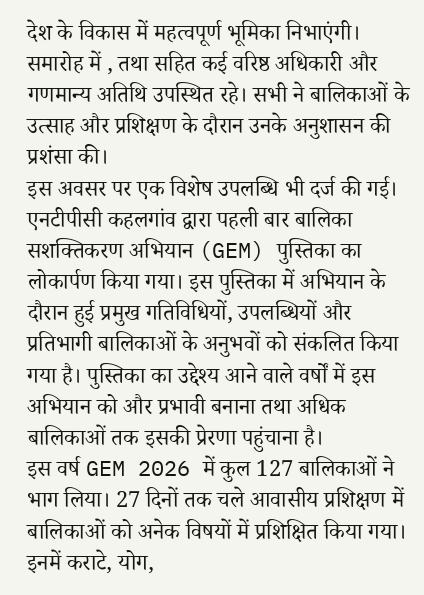देश के विकास में महत्वपूर्ण भूमिका निभाएंगी।
समारोह में , तथा सहित कई वरिष्ठ अधिकारी और गणमान्य अतिथि उपस्थित रहे। सभी ने बालिकाओं के उत्साह और प्रशिक्षण के दौरान उनके अनुशासन की प्रशंसा की।
इस अवसर पर एक विशेष उपलब्धि भी दर्ज की गई। एनटीपीसी कहलगांव द्वारा पहली बार बालिका सशक्तिकरण अभियान (GEM) पुस्तिका का लोकार्पण किया गया। इस पुस्तिका में अभियान के दौरान हुई प्रमुख गतिविधियों, उपलब्धियों और प्रतिभागी बालिकाओं के अनुभवों को संकलित किया गया है। पुस्तिका का उद्देश्य आने वाले वर्षों में इस अभियान को और प्रभावी बनाना तथा अधिक बालिकाओं तक इसकी प्रेरणा पहुंचाना है।
इस वर्ष GEM 2026 में कुल 127 बालिकाओं ने भाग लिया। 27 दिनों तक चले आवासीय प्रशिक्षण में बालिकाओं को अनेक विषयों में प्रशिक्षित किया गया। इनमें कराटे, योग,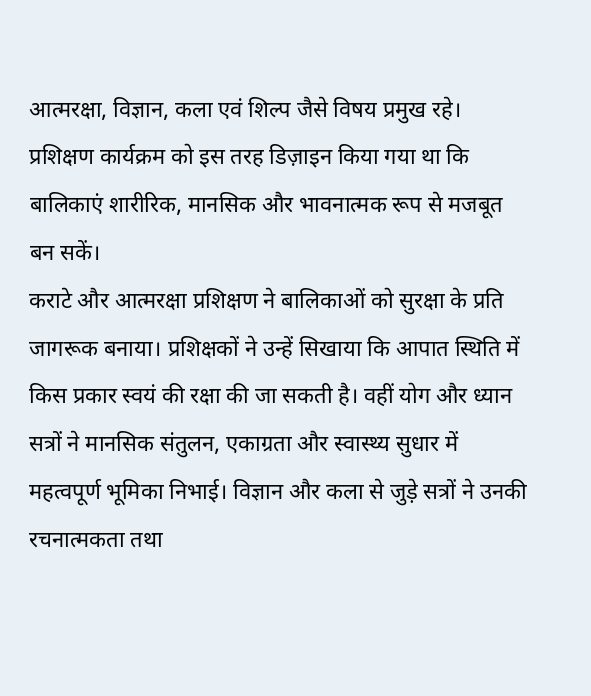आत्मरक्षा, विज्ञान, कला एवं शिल्प जैसे विषय प्रमुख रहे। प्रशिक्षण कार्यक्रम को इस तरह डिज़ाइन किया गया था कि बालिकाएं शारीरिक, मानसिक और भावनात्मक रूप से मजबूत बन सकें।
कराटे और आत्मरक्षा प्रशिक्षण ने बालिकाओं को सुरक्षा के प्रति जागरूक बनाया। प्रशिक्षकों ने उन्हें सिखाया कि आपात स्थिति में किस प्रकार स्वयं की रक्षा की जा सकती है। वहीं योग और ध्यान सत्रों ने मानसिक संतुलन, एकाग्रता और स्वास्थ्य सुधार में महत्वपूर्ण भूमिका निभाई। विज्ञान और कला से जुड़े सत्रों ने उनकी रचनात्मकता तथा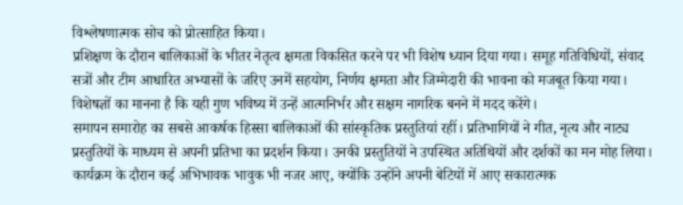विश्लेषणात्मक सोच को प्रोत्साहित किया।
प्रशिक्षण के दौरान बालिकाओं के भीतर नेतृत्व क्षमता विकसित करने पर भी विशेष ध्यान दिया गया। समूह गतिविधियों, संवाद सत्रों और टीम आधारित अभ्यासों के जरिए उनमें सहयोग, निर्णय क्षमता और जिम्मेदारी की भावना को मजबूत किया गया। विशेषज्ञों का मानना है कि यही गुण भविष्य में उन्हें आत्मनिर्भर और सक्षम नागरिक बनने में मदद करेंगे।
समापन समारोह का सबसे आकर्षक हिस्सा बालिकाओं की सांस्कृतिक प्रस्तुतियां रहीं। प्रतिभागियों ने गीत, नृत्य और नाट्य प्रस्तुतियों के माध्यम से अपनी प्रतिभा का प्रदर्शन किया। उनकी प्रस्तुतियों ने उपस्थित अतिथियों और दर्शकों का मन मोह लिया। कार्यक्रम के दौरान कई अभिभावक भावुक भी नजर आए, क्योंकि उन्होंने अपनी बेटियों में आए सकारात्मक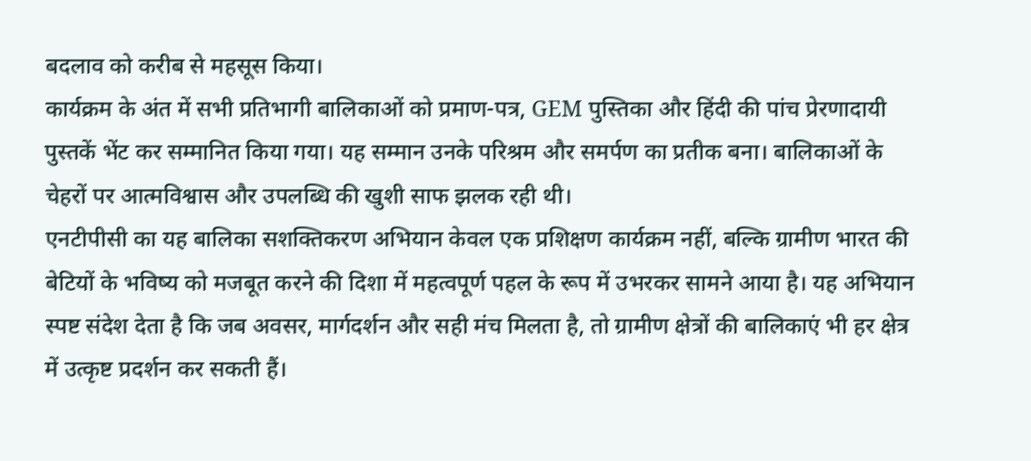बदलाव को करीब से महसूस किया।
कार्यक्रम के अंत में सभी प्रतिभागी बालिकाओं को प्रमाण-पत्र, GEM पुस्तिका और हिंदी की पांच प्रेरणादायी पुस्तकें भेंट कर सम्मानित किया गया। यह सम्मान उनके परिश्रम और समर्पण का प्रतीक बना। बालिकाओं के चेहरों पर आत्मविश्वास और उपलब्धि की खुशी साफ झलक रही थी।
एनटीपीसी का यह बालिका सशक्तिकरण अभियान केवल एक प्रशिक्षण कार्यक्रम नहीं, बल्कि ग्रामीण भारत की बेटियों के भविष्य को मजबूत करने की दिशा में महत्वपूर्ण पहल के रूप में उभरकर सामने आया है। यह अभियान स्पष्ट संदेश देता है कि जब अवसर, मार्गदर्शन और सही मंच मिलता है, तो ग्रामीण क्षेत्रों की बालिकाएं भी हर क्षेत्र में उत्कृष्ट प्रदर्शन कर सकती हैं।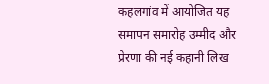कहलगांव में आयोजित यह समापन समारोह उम्मीद और प्रेरणा की नई कहानी लिख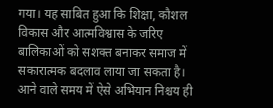गया। यह साबित हुआ कि शिक्षा, कौशल विकास और आत्मविश्वास के जरिए बालिकाओं को सशक्त बनाकर समाज में सकारात्मक बदलाव लाया जा सकता है। आने वाले समय में ऐसे अभियान निश्चय ही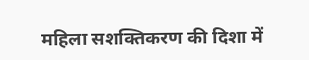महिला सशक्तिकरण की दिशा में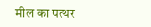मील का पत्थर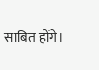साबित होंगे।